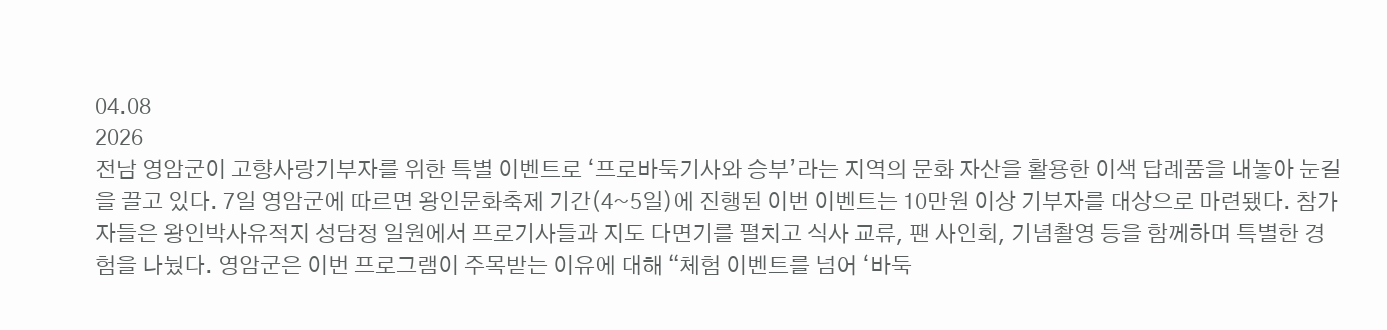04.08
2026
전남 영암군이 고향사랑기부자를 위한 특별 이벤트로 ‘프로바둑기사와 승부’라는 지역의 문화 자산을 활용한 이색 답례품을 내놓아 눈길을 끌고 있다. 7일 영암군에 따르면 왕인문화축제 기간(4~5일)에 진행된 이번 이벤트는 10만원 이상 기부자를 대상으로 마련됐다. 참가자들은 왕인박사유적지 성담정 일원에서 프로기사들과 지도 다면기를 펼치고 식사 교류, 팬 사인회, 기념촬영 등을 함께하며 특별한 경험을 나눴다. 영암군은 이번 프로그램이 주목받는 이유에 대해 “체험 이벤트를 넘어 ‘바둑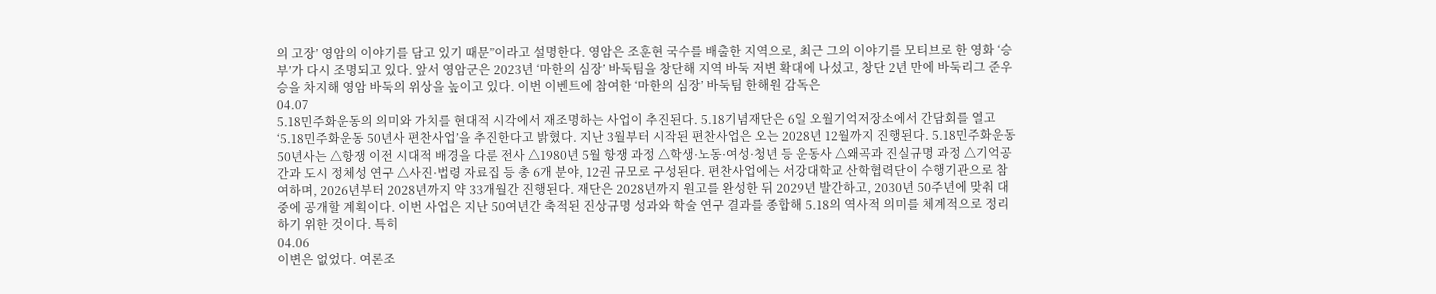의 고장’ 영암의 이야기를 담고 있기 때문”이라고 설명한다. 영암은 조훈현 국수를 배출한 지역으로, 최근 그의 이야기를 모티브로 한 영화 ‘승부’가 다시 조명되고 있다. 앞서 영암군은 2023년 ‘마한의 심장’ 바둑팀을 창단해 지역 바둑 저변 확대에 나섰고, 창단 2년 만에 바둑리그 준우승을 차지해 영암 바둑의 위상을 높이고 있다. 이번 이벤트에 참여한 ‘마한의 심장’ 바둑팀 한해원 감독은
04.07
5.18민주화운동의 의미와 가치를 현대적 시각에서 재조명하는 사업이 추진된다. 5.18기념재단은 6일 오월기억저장소에서 간담회를 열고 ‘5.18민주화운동 50년사 편찬사업’을 추진한다고 밝혔다. 지난 3월부터 시작된 편찬사업은 오는 2028년 12월까지 진행된다. 5.18민주화운동 50년사는 △항쟁 이전 시대적 배경을 다룬 전사 △1980년 5월 항쟁 과정 △학생·노동·여성·청년 등 운동사 △왜곡과 진실규명 과정 △기억공간과 도시 정체성 연구 △사진·법령 자료집 등 총 6개 분야, 12권 규모로 구성된다. 편찬사업에는 서강대학교 산학협력단이 수행기관으로 참여하며, 2026년부터 2028년까지 약 33개월간 진행된다. 재단은 2028년까지 원고를 완성한 뒤 2029년 발간하고, 2030년 50주년에 맞춰 대중에 공개할 계획이다. 이번 사업은 지난 50여년간 축적된 진상규명 성과와 학술 연구 결과를 종합해 5.18의 역사적 의미를 체계적으로 정리하기 위한 것이다. 특히
04.06
이변은 없었다. 여론조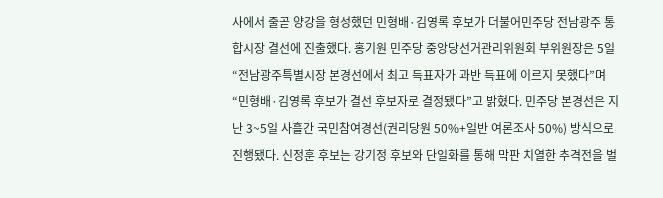사에서 줄곧 양강을 형성했던 민형배·김영록 후보가 더불어민주당 전남광주 통합시장 결선에 진출했다. 홍기원 민주당 중앙당선거관리위원회 부위원장은 5일 “전남광주특별시장 본경선에서 최고 득표자가 과반 득표에 이르지 못했다”며 “민형배·김영록 후보가 결선 후보자로 결정됐다”고 밝혔다. 민주당 본경선은 지난 3~5일 사흘간 국민참여경선(권리당원 50%+일반 여론조사 50%) 방식으로 진행됐다. 신정훈 후보는 강기정 후보와 단일화를 통해 막판 치열한 추격전을 벌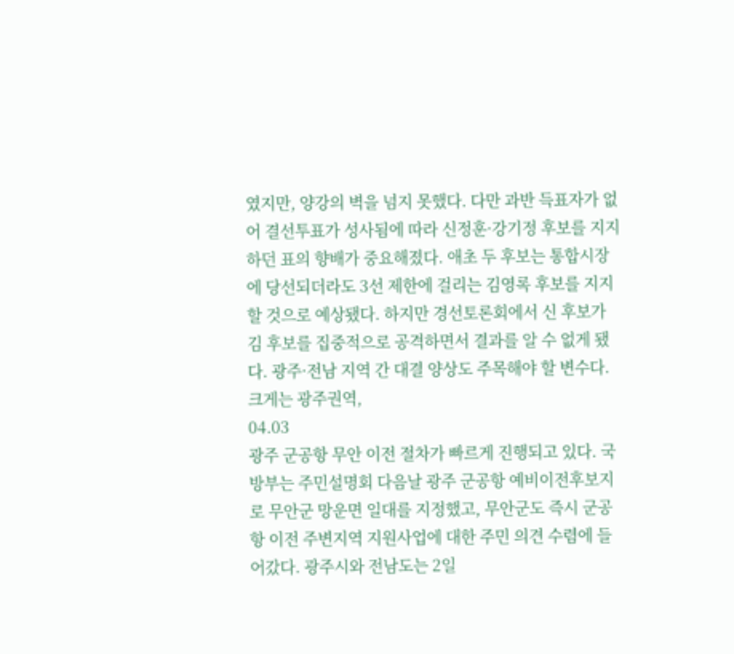였지만, 양강의 벽을 넘지 못했다. 다만 과반 득표자가 없어 결선투표가 성사됨에 따라 신정훈·강기정 후보를 지지하던 표의 향배가 중요해졌다. 애초 두 후보는 통합시장에 당선되더라도 3선 제한에 걸리는 김영록 후보를 지지할 것으로 예상됐다. 하지만 경선토론회에서 신 후보가 김 후보를 집중적으로 공격하면서 결과를 알 수 없게 됐다. 광주·전남 지역 간 대결 양상도 주목해야 할 변수다. 크게는 광주권역,
04.03
광주 군공항 무안 이전 절차가 빠르게 진행되고 있다. 국방부는 주민설명회 다음날 광주 군공항 예비이전후보지로 무안군 망운면 일대를 지정했고, 무안군도 즉시 군공항 이전 주변지역 지원사업에 대한 주민 의견 수렴에 들어갔다. 광주시와 전남도는 2일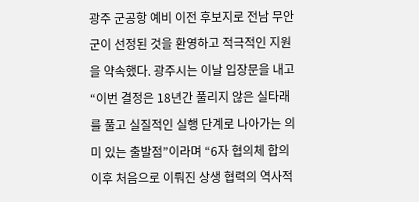광주 군공항 예비 이전 후보지로 전남 무안군이 선정된 것을 환영하고 적극적인 지원을 약속했다. 광주시는 이날 입장문을 내고 “이번 결정은 18년간 풀리지 않은 실타래를 풀고 실질적인 실행 단계로 나아가는 의미 있는 출발점”이라며 “6자 협의체 합의 이후 처음으로 이뤄진 상생 협력의 역사적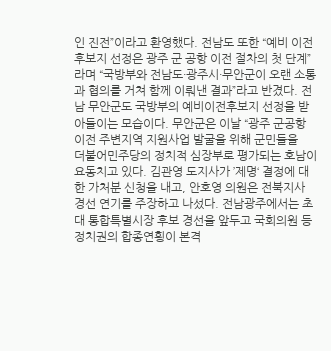인 진전”이라고 환영했다. 전남도 또한 “예비 이전 후보지 선정은 광주 군 공항 이전 절차의 첫 단계”라며 “국방부와 전남도·광주시·무안군이 오랜 소통과 협의를 거쳐 함께 이뤄낸 결과”라고 반겼다. 전남 무안군도 국방부의 예비이전후보지 선정을 받아들이는 모습이다. 무안군은 이날 “광주 군공항 이전 주변지역 지원사업 발굴을 위해 군민들을
더불어민주당의 정치적 심장부로 평가되는 호남이 요동치고 있다. 김관영 도지사가 ’제명‘ 결정에 대한 가처분 신청을 내고, 안호영 의원은 전북지사 경선 연기를 주장하고 나섰다. 전남광주에서는 초대 통합특별시장 후보 경선을 앞두고 국회의원 등 정치권의 합종연횡이 본격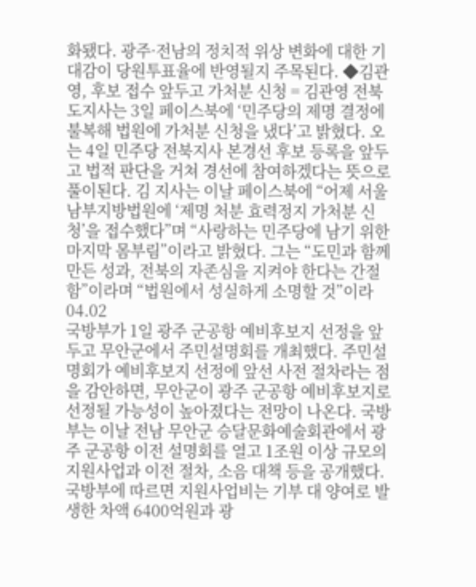화됐다. 광주·전남의 정치적 위상 변화에 대한 기대감이 당원투표율에 반영될지 주목된다. ◆김관영, 후보 접수 앞두고 가처분 신청 = 김관영 전북도지사는 3일 페이스북에 ‘민주당의 제명 결정에 불복해 법원에 가처분 신청을 냈다’고 밝혔다. 오는 4일 민주당 전북지사 본경선 후보 등록을 앞두고 법적 판단을 거쳐 경선에 참여하겠다는 뜻으로 풀이된다. 김 지사는 이날 페이스북에 “어제 서울남부지방법원에 ‘제명 처분 효력정지 가처분 신청’을 접수했다”며 “사랑하는 민주당에 남기 위한 마지막 몸부림”이라고 밝혔다. 그는 “도민과 함께 만든 성과, 전북의 자존심을 지켜야 한다는 간절함”이라며 “법원에서 성실하게 소명할 것”이라
04.02
국방부가 1일 광주 군공항 예비후보지 선정을 앞두고 무안군에서 주민설명회를 개최했다. 주민설명회가 예비후보지 선정에 앞선 사전 절차라는 점을 감안하면, 무안군이 광주 군공항 예비후보지로 선정될 가능성이 높아졌다는 전망이 나온다. 국방부는 이날 전남 무안군 승달문화예술회관에서 광주 군공항 이전 설명회를 열고 1조원 이상 규모의 지원사업과 이전 절차, 소음 대책 등을 공개했다. 국방부에 따르면 지원사업비는 기부 대 양여로 발생한 차액 6400억원과 광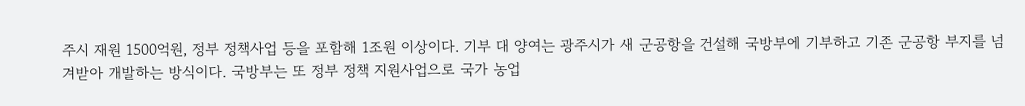주시 재원 1500억원, 정부 정책사업 등을 포함해 1조원 이상이다. 기부 대 양여는 광주시가 새 군공항을 건설해 국방부에 기부하고 기존 군공항 부지를 넘겨받아 개발하는 방식이다. 국방부는 또 정부 정책 지원사업으로 국가 농업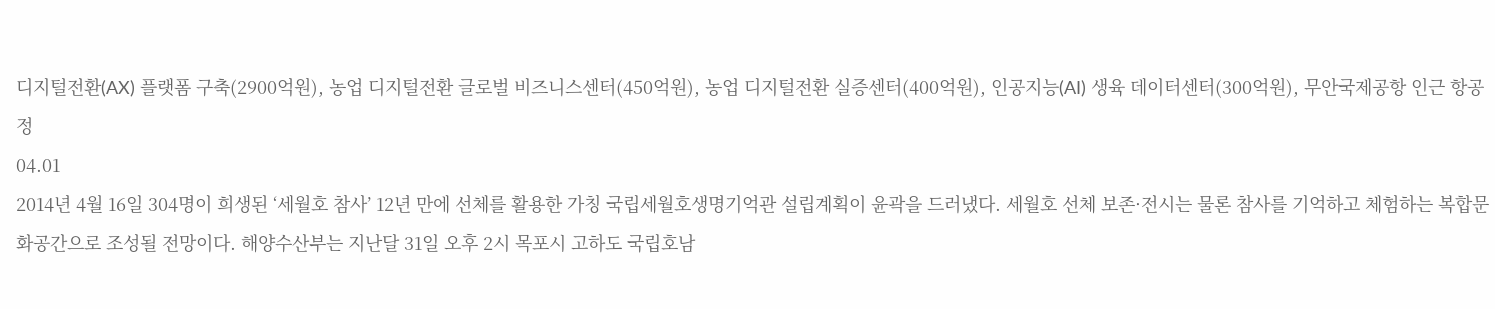디지털전환(AX) 플랫폼 구축(2900억원), 농업 디지털전환 글로벌 비즈니스센터(450억원), 농업 디지털전환 실증센터(400억원), 인공지능(AI) 생육 데이터센터(300억원), 무안국제공항 인근 항공정
04.01
2014년 4월 16일 304명이 희생된 ‘세월호 참사’ 12년 만에 선체를 활용한 가칭 국립세월호생명기억관 설립계획이 윤곽을 드러냈다. 세월호 선체 보존·전시는 물론 참사를 기억하고 체험하는 복합문화공간으로 조성될 전망이다. 해양수산부는 지난달 31일 오후 2시 목포시 고하도 국립호남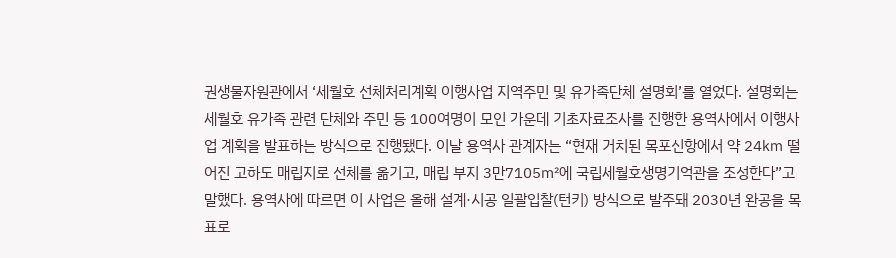권생물자원관에서 ‘세월호 선체처리계획 이행사업 지역주민 및 유가족단체 설명회’를 열었다. 설명회는 세월호 유가족 관련 단체와 주민 등 100여명이 모인 가운데 기초자료조사를 진행한 용역사에서 이행사업 계획을 발표하는 방식으로 진행됐다. 이날 용역사 관계자는 “현재 거치된 목포신항에서 약 24㎞ 떨어진 고하도 매립지로 선체를 옮기고, 매립 부지 3만7105㎡에 국립세월호생명기억관을 조성한다”고 말했다. 용역사에 따르면 이 사업은 올해 설계·시공 일괄입찰(턴키) 방식으로 발주돼 2030년 완공을 목표로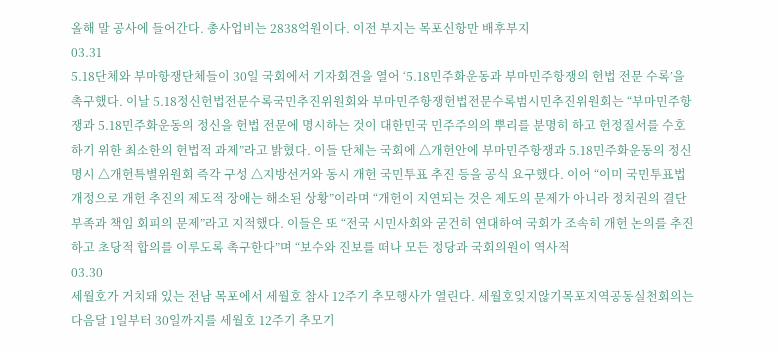올해 말 공사에 들어간다. 총사업비는 2838억원이다. 이전 부지는 목포신항만 배후부지
03.31
5.18단체와 부마항쟁단체들이 30일 국회에서 기자회견을 열어 ‘5.18민주화운동과 부마민주항쟁의 헌법 전문 수록’을 촉구했다. 이날 5.18정신헌법전문수록국민추진위원회와 부마민주항쟁헌법전문수록범시민추진위원회는 “부마민주항쟁과 5.18민주화운동의 정신을 헌법 전문에 명시하는 것이 대한민국 민주주의의 뿌리를 분명히 하고 헌정질서를 수호하기 위한 최소한의 헌법적 과제”라고 밝혔다. 이들 단체는 국회에 △개헌안에 부마민주항쟁과 5.18민주화운동의 정신 명시 △개헌특별위원회 즉각 구성 △지방선거와 동시 개헌 국민투표 추진 등을 공식 요구했다. 이어 “이미 국민투표법 개정으로 개헌 추진의 제도적 장애는 해소된 상황”이라며 “개헌이 지연되는 것은 제도의 문제가 아니라 정치권의 결단 부족과 책임 회피의 문제”라고 지적했다. 이들은 또 “전국 시민사회와 굳건히 연대하여 국회가 조속히 개헌 논의를 추진하고 초당적 합의를 이루도록 촉구한다”며 “보수와 진보를 떠나 모든 정당과 국회의원이 역사적
03.30
세월호가 거치돼 있는 전남 목포에서 세월호 참사 12주기 추모행사가 열린다. 세월호잊지않기목포지역공동실천회의는 다음달 1일부터 30일까지를 세월호 12주기 추모기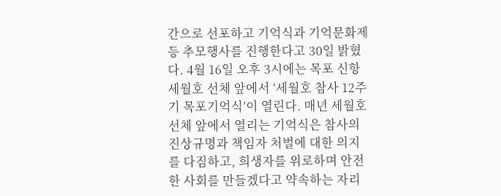간으로 선포하고 기억식과 기억문화제 등 추모행사를 진행한다고 30일 밝혔다. 4월 16일 오후 3시에는 목포 신항 세월호 선체 앞에서 ‘세월호 참사 12주기 목포기억식’이 열린다. 매년 세월호 선체 앞에서 열리는 기억식은 참사의 진상규명과 책임자 처벌에 대한 의지를 다짐하고, 희생자를 위로하며 안전한 사회를 만들겠다고 약속하는 자리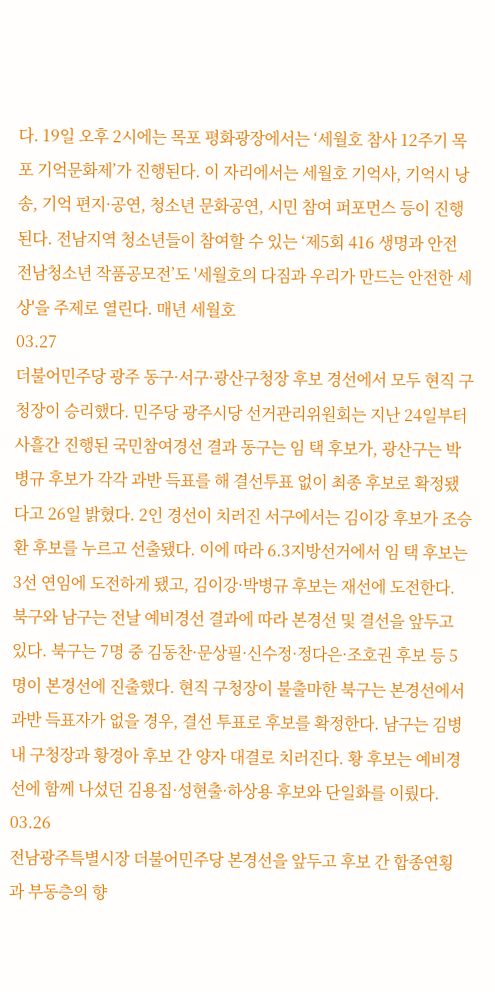다. 19일 오후 2시에는 목포 평화광장에서는 ‘세월호 참사 12주기 목포 기억문화제’가 진행된다. 이 자리에서는 세월호 기억사, 기억시 낭송, 기억 편지·공연, 청소년 문화공연, 시민 참여 퍼포먼스 등이 진행된다. 전남지역 청소년들이 참여할 수 있는 ‘제5회 416 생명과 안전 전남청소년 작품공모전’도 '세월호의 다짐과 우리가 만드는 안전한 세상'을 주제로 열린다. 매년 세월호
03.27
더불어민주당 광주 동구·서구·광산구청장 후보 경선에서 모두 현직 구청장이 승리했다. 민주당 광주시당 선거관리위원회는 지난 24일부터 사흘간 진행된 국민참여경선 결과 동구는 임 택 후보가, 광산구는 박병규 후보가 각각 과반 득표를 해 결선투표 없이 최종 후보로 확정됐다고 26일 밝혔다. 2인 경선이 치러진 서구에서는 김이강 후보가 조승환 후보를 누르고 선출됐다. 이에 따라 6.3지방선거에서 임 택 후보는 3선 연임에 도전하게 됐고, 김이강·박병규 후보는 재선에 도전한다. 북구와 남구는 전날 예비경선 결과에 따라 본경선 및 결선을 앞두고 있다. 북구는 7명 중 김동찬·문상필·신수정·정다은·조호권 후보 등 5명이 본경선에 진출했다. 현직 구청장이 불출마한 북구는 본경선에서 과반 득표자가 없을 경우, 결선 투표로 후보를 확정한다. 남구는 김병내 구청장과 황경아 후보 간 양자 대결로 치러진다. 황 후보는 예비경선에 함께 나섰던 김용집·성현출·하상용 후보와 단일화를 이뤘다.
03.26
전남광주특별시장 더불어민주당 본경선을 앞두고 후보 간 합종연횡과 부동층의 향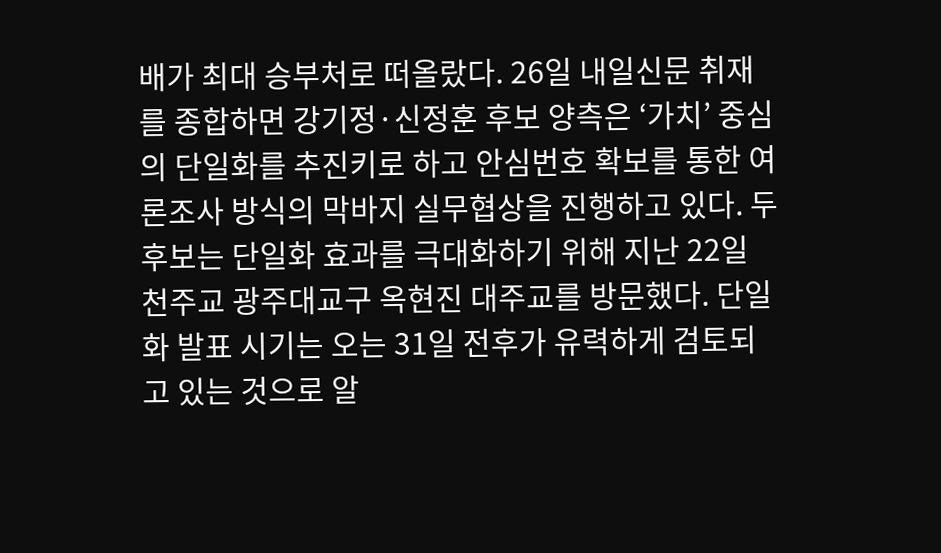배가 최대 승부처로 떠올랐다. 26일 내일신문 취재를 종합하면 강기정·신정훈 후보 양측은 ‘가치’ 중심의 단일화를 추진키로 하고 안심번호 확보를 통한 여론조사 방식의 막바지 실무협상을 진행하고 있다. 두 후보는 단일화 효과를 극대화하기 위해 지난 22일 천주교 광주대교구 옥현진 대주교를 방문했다. 단일화 발표 시기는 오는 31일 전후가 유력하게 검토되고 있는 것으로 알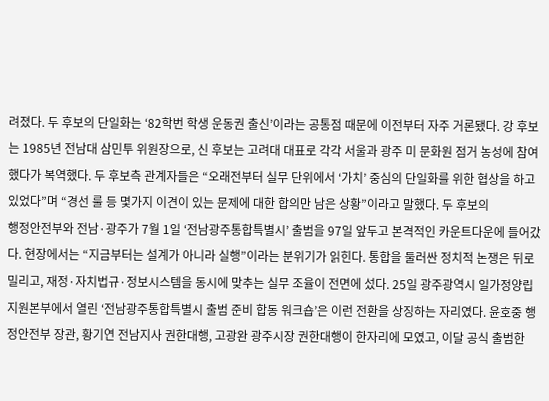려졌다. 두 후보의 단일화는 ‘82학번 학생 운동권 출신’이라는 공통점 때문에 이전부터 자주 거론됐다. 강 후보는 1985년 전남대 삼민투 위원장으로, 신 후보는 고려대 대표로 각각 서울과 광주 미 문화원 점거 농성에 참여했다가 복역했다. 두 후보측 관계자들은 “오래전부터 실무 단위에서 ‘가치’ 중심의 단일화를 위한 협상을 하고 있었다”며 “경선 룰 등 몇가지 이견이 있는 문제에 대한 합의만 남은 상황”이라고 말했다. 두 후보의
행정안전부와 전남·광주가 7월 1일 ‘전남광주통합특별시’ 출범을 97일 앞두고 본격적인 카운트다운에 들어갔다. 현장에서는 “지금부터는 설계가 아니라 실행”이라는 분위기가 읽힌다. 통합을 둘러싼 정치적 논쟁은 뒤로 밀리고, 재정·자치법규·정보시스템을 동시에 맞추는 실무 조율이 전면에 섰다. 25일 광주광역시 일가정양립지원본부에서 열린 ‘전남광주통합특별시 출범 준비 합동 워크숍’은 이런 전환을 상징하는 자리였다. 윤호중 행정안전부 장관, 황기연 전남지사 권한대행, 고광완 광주시장 권한대행이 한자리에 모였고, 이달 공식 출범한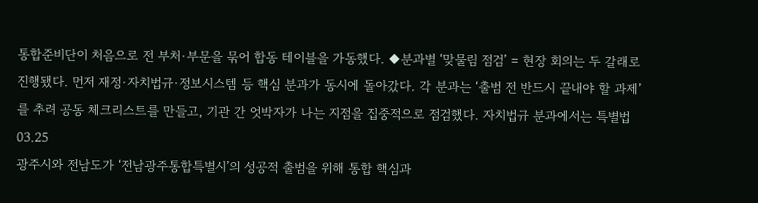통합준비단이 처음으로 전 부처·부문을 묶어 합동 테이블을 가동했다. ◆분과별 ‘맞물림 점검’ = 현장 회의는 두 갈래로 진행됐다. 먼저 재정·자치법규·정보시스템 등 핵심 분과가 동시에 돌아갔다. 각 분과는 ‘출범 전 반드시 끝내야 할 과제’를 추려 공동 체크리스트를 만들고, 기관 간 엇박자가 나는 지점을 집중적으로 점검했다. 자치법규 분과에서는 특별법
03.25
광주시와 전남도가 ‘전남광주통합특별시’의 성공적 출범을 위해 통합 핵심과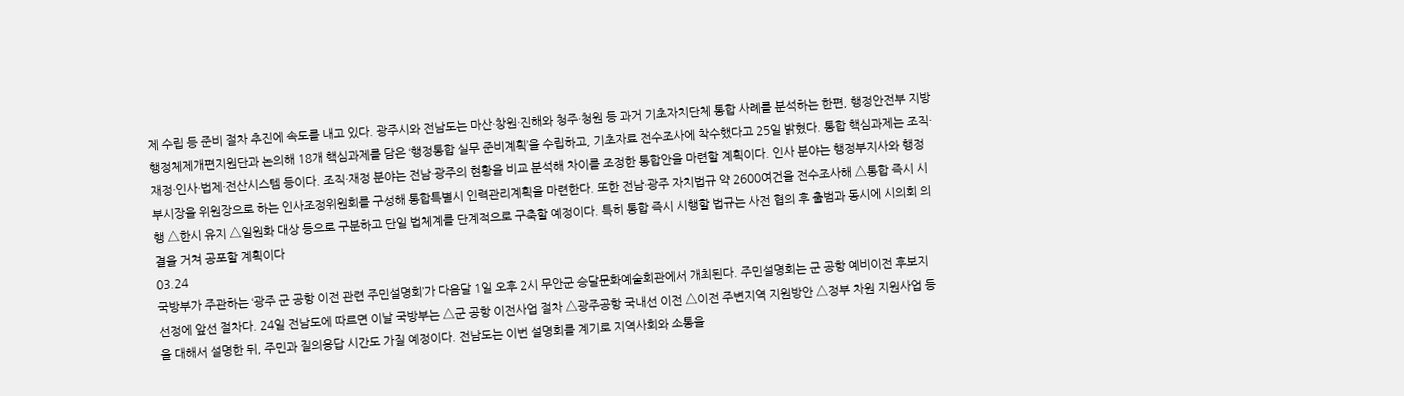제 수립 등 준비 절차 추진에 속도를 내고 있다. 광주시와 전남도는 마산·창원·진해와 청주·청원 등 과거 기초자치단체 통합 사례를 분석하는 한편, 행정안전부 지방행정체제개편지원단과 논의해 18개 핵심과제를 담은 ‘행정통합 실무 준비계획’을 수립하고, 기초자료 전수조사에 착수했다고 25일 밝혔다. 통합 핵심과제는 조직·재정·인사·법제·전산시스템 등이다. 조직·재정 분야는 전남·광주의 현황을 비교 분석해 차이를 조정한 통합안을 마련할 계획이다. 인사 분야는 행정부지사와 행정부시장을 위원장으로 하는 인사조정위원회를 구성해 통합특별시 인력관리계획을 마련한다. 또한 전남·광주 자치법규 약 2600여건을 전수조사해 △통합 즉시 시행 △한시 유지 △일원화 대상 등으로 구분하고 단일 법체계를 단계적으로 구축할 예정이다. 특히 통합 즉시 시행할 법규는 사전 협의 후 출범과 동시에 시의회 의결을 거쳐 공포할 계획이다
03.24
국방부가 주관하는 ‘광주 군 공항 이전 관련 주민설명회’가 다음달 1일 오후 2시 무안군 승달문화예술회관에서 개최된다. 주민설명회는 군 공항 예비이전 후보지 선정에 앞선 절차다. 24일 전남도에 따르면 이날 국방부는 △군 공항 이전사업 절차 △광주공항 국내선 이전 △이전 주변지역 지원방안 △정부 차원 지원사업 등을 대해서 설명한 뒤, 주민과 질의응답 시간도 가질 예정이다. 전남도는 이번 설명회를 계기로 지역사회와 소통을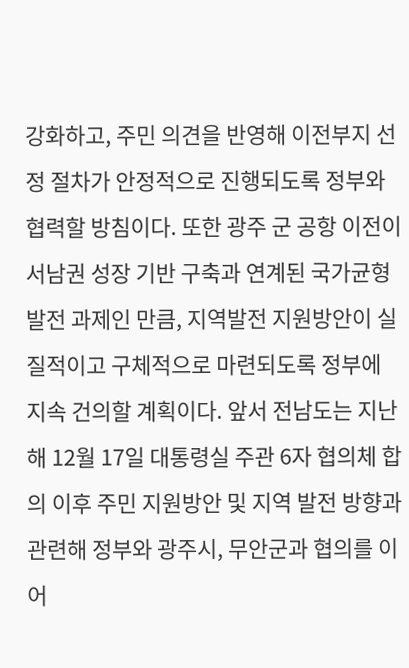강화하고, 주민 의견을 반영해 이전부지 선정 절차가 안정적으로 진행되도록 정부와 협력할 방침이다. 또한 광주 군 공항 이전이 서남권 성장 기반 구축과 연계된 국가균형발전 과제인 만큼, 지역발전 지원방안이 실질적이고 구체적으로 마련되도록 정부에 지속 건의할 계획이다. 앞서 전남도는 지난해 12월 17일 대통령실 주관 6자 협의체 합의 이후 주민 지원방안 및 지역 발전 방향과 관련해 정부와 광주시, 무안군과 협의를 이어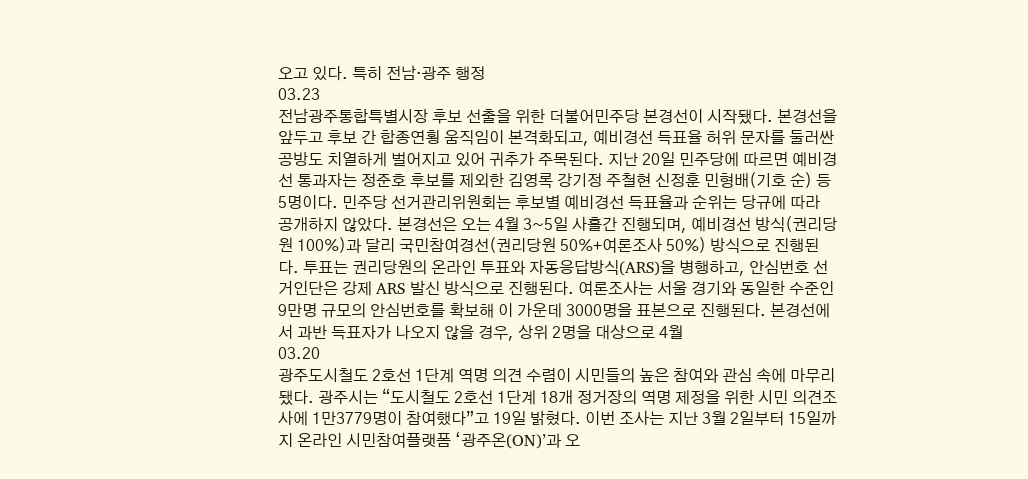오고 있다. 특히 전남·광주 행정
03.23
전남광주통합특별시장 후보 선출을 위한 더불어민주당 본경선이 시작됐다. 본경선을 앞두고 후보 간 합종연횡 움직임이 본격화되고, 예비경선 득표율 허위 문자를 둘러싼 공방도 치열하게 벌어지고 있어 귀추가 주목된다. 지난 20일 민주당에 따르면 예비경선 통과자는 정준호 후보를 제외한 김영록 강기정 주철현 신정훈 민형배(기호 순) 등 5명이다. 민주당 선거관리위원회는 후보별 예비경선 득표율과 순위는 당규에 따라 공개하지 않았다. 본경선은 오는 4월 3~5일 사흘간 진행되며, 예비경선 방식(권리당원 100%)과 달리 국민참여경선(권리당원 50%+여론조사 50%) 방식으로 진행된다. 투표는 권리당원의 온라인 투표와 자동응답방식(ARS)을 병행하고, 안심번호 선거인단은 강제 ARS 발신 방식으로 진행된다. 여론조사는 서울 경기와 동일한 수준인 9만명 규모의 안심번호를 확보해 이 가운데 3000명을 표본으로 진행된다. 본경선에서 과반 득표자가 나오지 않을 경우, 상위 2명을 대상으로 4월
03.20
광주도시철도 2호선 1단계 역명 의견 수렴이 시민들의 높은 참여와 관심 속에 마무리됐다. 광주시는 “도시철도 2호선 1단계 18개 정거장의 역명 제정을 위한 시민 의견조사에 1만3779명이 참여했다”고 19일 밝혔다. 이번 조사는 지난 3월 2일부터 15일까지 온라인 시민참여플랫폼 ‘광주온(ON)’과 오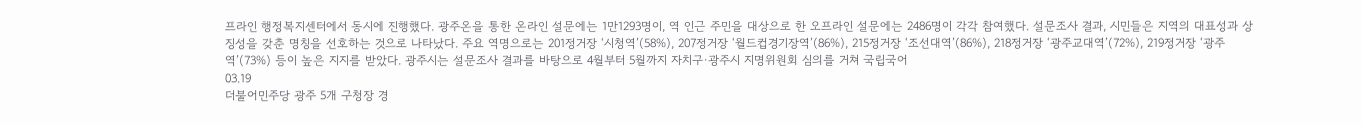프라인 행정복지센터에서 동시에 진행했다. 광주온을 통한 온라인 설문에는 1만1293명이, 역 인근 주민을 대상으로 한 오프라인 설문에는 2486명이 각각 참여했다. 설문조사 결과, 시민들은 지역의 대표성과 상징성을 갖춘 명칭을 선호하는 것으로 나타났다. 주요 역명으로는 201정거장 ‘시청역’(58%), 207정거장 ‘월드컵경기장역’(86%), 215정거장 ‘조선대역’(86%), 218정거장 ‘광주교대역’(72%), 219정거장 ‘광주역’(73%) 등이 높은 지지를 받았다. 광주시는 설문조사 결과를 바탕으로 4월부터 5월까지 자치구·광주시 지명위원회 심의를 거쳐 국립국어
03.19
더불어민주당 광주 5개 구청장 경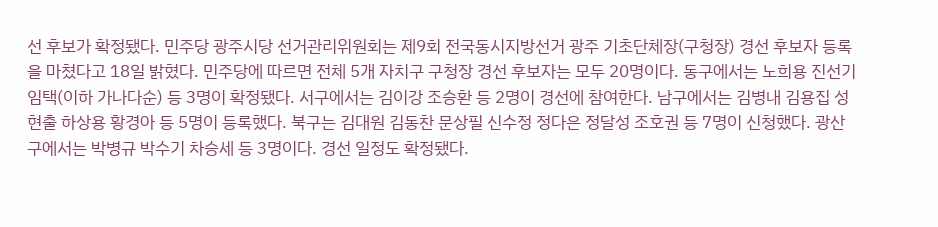선 후보가 확정됐다. 민주당 광주시당 선거관리위원회는 제9회 전국동시지방선거 광주 기초단체장(구청장) 경선 후보자 등록을 마쳤다고 18일 밝혔다. 민주당에 따르면 전체 5개 자치구 구청장 경선 후보자는 모두 20명이다. 동구에서는 노희용 진선기 임택(이하 가나다순) 등 3명이 확정됐다. 서구에서는 김이강 조승환 등 2명이 경선에 참여한다. 남구에서는 김병내 김용집 성현출 하상용 황경아 등 5명이 등록했다. 북구는 김대원 김동찬 문상필 신수정 정다은 정달성 조호권 등 7명이 신청했다. 광산구에서는 박병규 박수기 차승세 등 3명이다. 경선 일정도 확정됐다.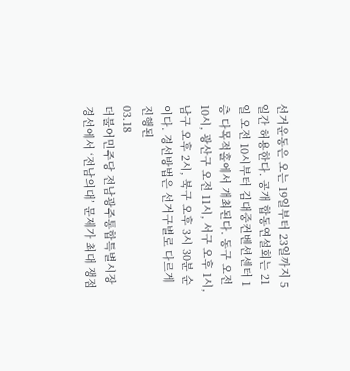선거운동은 오는 19일부터 23일까지 5일간 허용한다. 공개 합동연설회는 21일 오전 10시부터 김대중컨벤션센터 1층 다목적홀에서 개최된다. 동구 오전 10시, 광산구 오전 11시, 서구 오후 1시, 남구 오후 2시, 북구 오후 3시 30분 순이다. 경선방법은 선거구별로 다르게 진행된
03.18
더불어민주당 전남광주통합특별시장 경선에서 ‘전남의대’ 문제가 최대 쟁점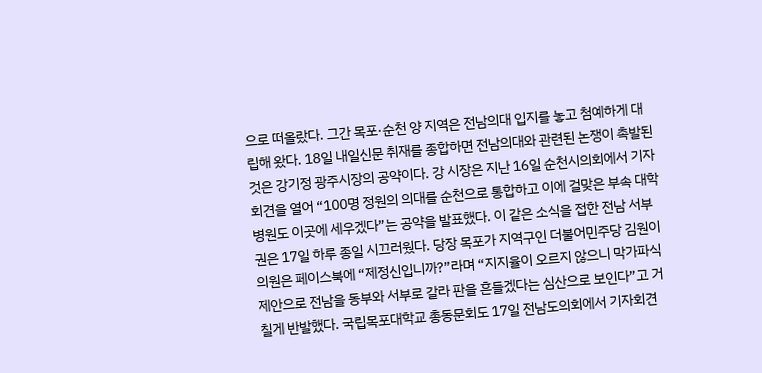으로 떠올랐다. 그간 목포·순천 양 지역은 전남의대 입지를 놓고 첨예하게 대립해 왔다. 18일 내일신문 취재를 종합하면 전남의대와 관련된 논쟁이 촉발된 것은 강기정 광주시장의 공약이다. 강 시장은 지난 16일 순천시의회에서 기자회견을 열어 “100명 정원의 의대를 순천으로 통합하고 이에 걸맞은 부속 대학병원도 이곳에 세우겠다”는 공약을 발표했다. 이 같은 소식을 접한 전남 서부권은 17일 하루 종일 시끄러웠다. 당장 목포가 지역구인 더불어민주당 김원이 의원은 페이스북에 “제정신입니까?”라며 “지지율이 오르지 않으니 막가파식 제안으로 전남을 동부와 서부로 갈라 판을 흔들겠다는 심산으로 보인다”고 거칠게 반발했다. 국립목포대학교 총동문회도 17일 전남도의회에서 기자회견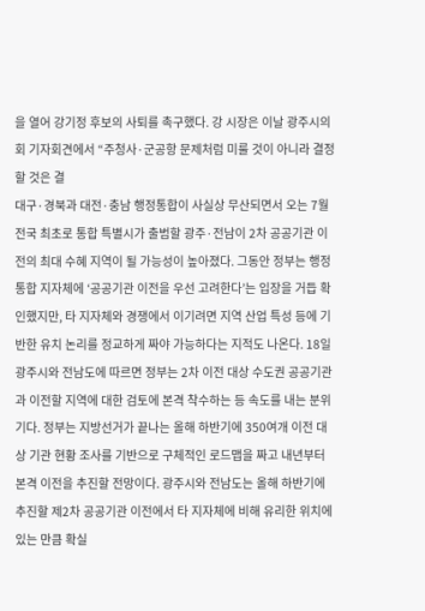을 열어 강기정 후보의 사퇴를 촉구했다. 강 시장은 이날 광주시의회 기자회견에서 “주청사·군공항 문제처럼 미룰 것이 아니라 결정할 것은 결
대구·경북과 대전·충남 행정통합이 사실상 무산되면서 오는 7월 전국 최초로 통합 특별시가 출범할 광주·전남이 2차 공공기관 이전의 최대 수혜 지역이 될 가능성이 높아졌다. 그동안 정부는 행정통합 지자체에 ‘공공기관 이전을 우선 고려한다’는 입장을 거듭 확인했지만, 타 지자체와 경쟁에서 이기려면 지역 산업 특성 등에 기반한 유치 논리를 정교하게 짜야 가능하다는 지적도 나온다. 18일 광주시와 전남도에 따르면 정부는 2차 이전 대상 수도권 공공기관과 이전할 지역에 대한 검토에 본격 착수하는 등 속도를 내는 분위기다. 정부는 지방선거가 끝나는 올해 하반기에 350여개 이전 대상 기관 현황 조사를 기반으로 구체적인 로드맵을 짜고 내년부터 본격 이전을 추진할 전망이다. 광주시와 전남도는 올해 하반기에 추진할 제2차 공공기관 이전에서 타 지자체에 비해 유리한 위치에 있는 만큼 확실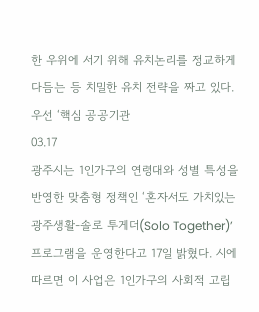한 우위에 서기 위해 유치논리를 정교하게 다듬는 등 치밀한 유치 전략을 짜고 있다. 우선 ‘핵심 공공기관
03.17
광주시는 1인가구의 연령대와 성별 특성을 반영한 맞춤형 정책인 ‘혼자서도 가치있는 광주생활-솔로 투게더(Solo Together)’ 프로그램을 운영한다고 17일 밝혔다. 시에 따르면 이 사업은 1인가구의 사회적 고립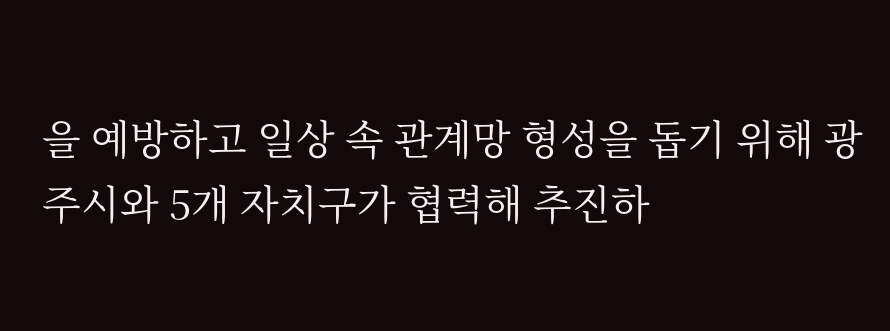을 예방하고 일상 속 관계망 형성을 돕기 위해 광주시와 5개 자치구가 협력해 추진하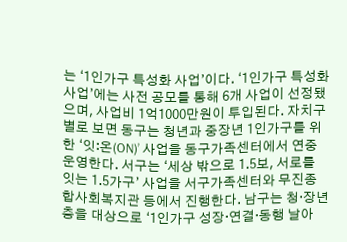는 ‘1인가구 특성화 사업’이다. ‘1인가구 특성화 사업’에는 사전 공모를 통해 6개 사업이 선정됐으며, 사업비 1억1000만원이 투입된다. 자치구별로 보면 동구는 청년과 중장년 1인가구를 위한 ‘잇:온(ON)’ 사업을 동구가족센터에서 연중 운영한다. 서구는 ‘세상 밖으로 1.5보, 서로를 잇는 1.5가구’ 사업을 서구가족센터와 무진종합사회복지관 등에서 진행한다. 남구는 청·장년층을 대상으로 ‘1인가구 성장·연결·동행 날아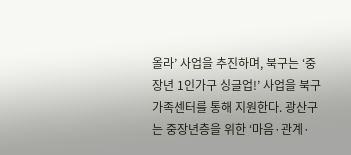올라’ 사업을 추진하며, 북구는 ‘중장년 1인가구 싱글업!’ 사업을 북구가족센터를 통해 지원한다. 광산구는 중장년층을 위한 ‘마음·관계·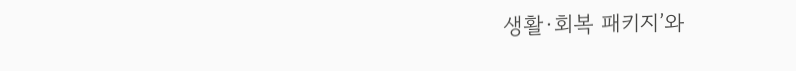생활·회복 패키지’와